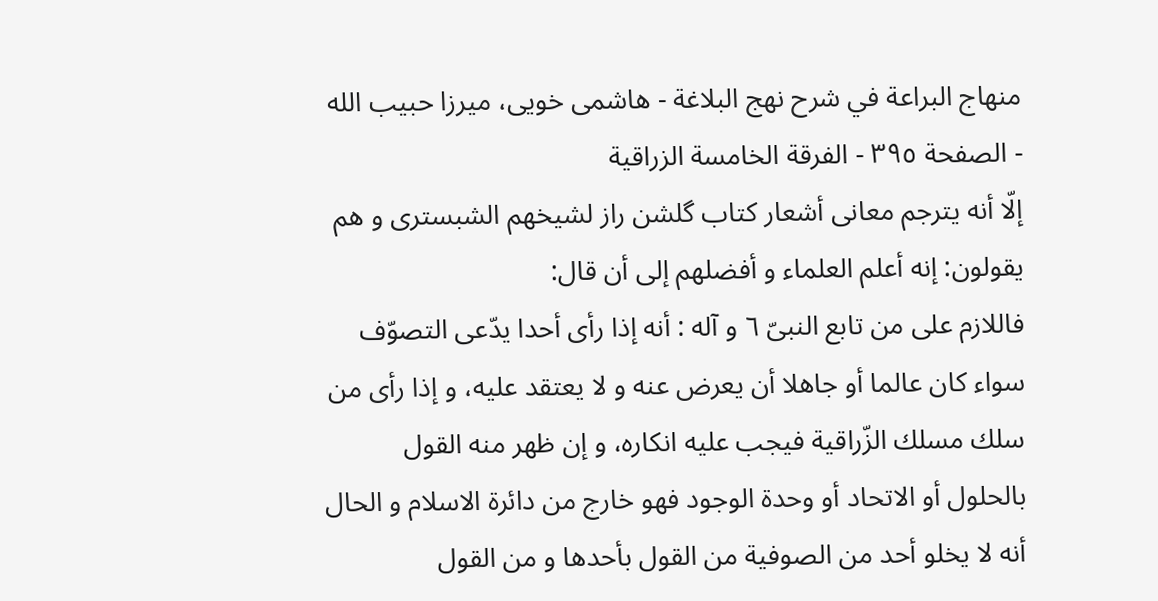منهاج البراعة في شرح نهج البلاغة - هاشمى خويى، ميرزا حبيب الله - الصفحة ٣٩٥ - الفرقة الخامسة الزراقية
إلّا أنه يترجم معانى أشعار كتاب گلشن راز لشيخهم الشبسترى و هم يقولون: إنه أعلم العلماء و أفضلهم إلى أن قال:
فاللازم على من تابع النبىّ ٦ و آله : أنه إذا رأى أحدا يدّعى التصوّف سواء كان عالما أو جاهلا أن يعرض عنه و لا يعتقد عليه، و إذا رأى من سلك مسلك الزّراقية فيجب عليه انكاره، و إن ظهر منه القول بالحلول أو الاتحاد أو وحدة الوجود فهو خارج من دائرة الاسلام و الحال أنه لا يخلو أحد من الصوفية من القول بأحدها و من القول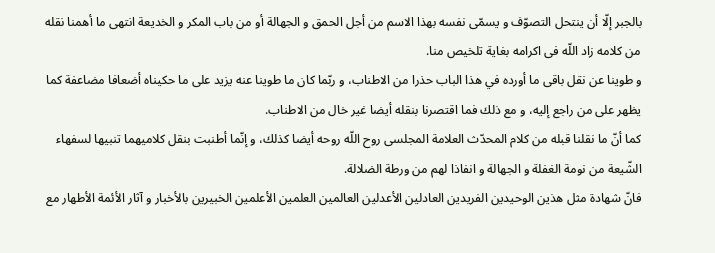بالجبر إلّا أن ينتحل التصوّف و يسمّى نفسه بهذا الاسم من أجل الحمق و الجهالة أو من باب المكر و الخديعة انتهى ما أهمنا نقله من كلامه زاد اللّه فى اكرامه بغاية تلخيص منا.
و طوينا عن نقل باقى ما أورده في هذا الباب حذرا من الاطناب، و ربّما كان ما طوينا عنه يزيد على ما حكيناه أضعافا مضاعفة كما يظهر على من راجع إليه، و مع ذلك فما اقتصرنا بنقله أيضا غير خال من الاطناب.
كما أنّ ما نقلنا قبله من كلام المحدّث العلامة المجلسى روح اللّه روحه أيضا كذلك، و إنّما أطنبت بنقل كلاميهما تنبيها لسفهاء الشّيعة من نومة الغفلة و الجهالة و انفاذا لهم من ورطة الضلالة.
فانّ شهادة مثل هذين الوحيدين الفريدين العادلين الأعدلين العالمين العلمين الأعلمين الخبيرين بالأخبار و آثار الأئمة الأطهار مع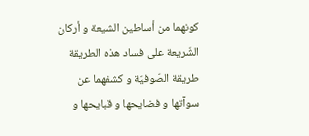كونهما من أساطين الشيعة و أركان الشّريعة على فساد هذه الطريقة طريقة الصّوفيّة و كشفهما عن سوآتها و فضايحها و قبايحها و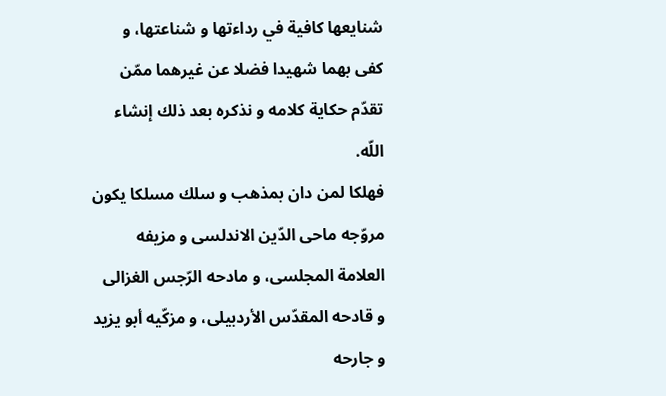شنايعها كافية في رداءتها و شناعتها، و كفى بهما شهيدا فضلا عن غيرهما ممّن تقدّم حكاية كلامه و نذكره بعد ذلك إنشاء اللّه.
فهلكا لمن دان بمذهب و سلك مسلكا يكون مروّجه ماحى الدّين الاندلسى و مزيفه العلامة المجلسى، و مادحه الرّجس الغزالى و قادحه المقدّس الأردبيلى، و مزكّيه أبو يزيد و جارحه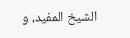الشيخ المفيد، و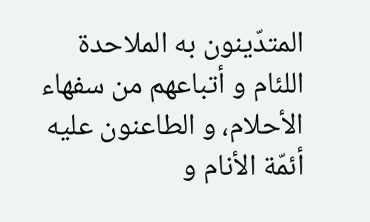المتدّينون به الملاحدة اللئام و أتباعهم من سفهاء الأحلام، و الطاعنون عليه أئمّة الأنام و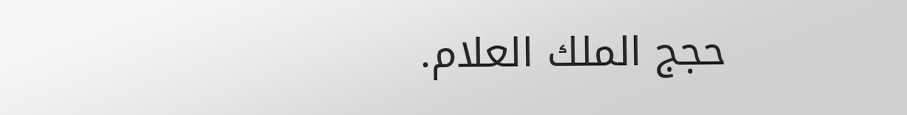حجج الملك العلام.